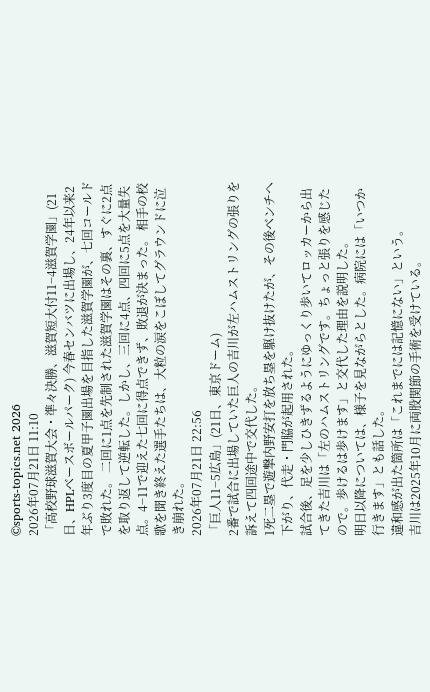©sports-topics.net 2026
2026年07月21日 11:10
「高校野球滋賀大会・準々決勝、滋賀短大付11−4滋賀学園」(21日、HPLベースボールパーク) 今春センバツに出場し、24年以来2年ぶり3度目の夏甲子園出場を目指した滋賀学園が、七回コールドで敗れた。 二回に1点を先制された滋賀学園はその裏、すぐに2点を取り返して逆転した。しかし、三回に4点、四回に5点を大量失点。4−11で迎えた七回に得点できず、敗退が決まった。 相手の校歌を聞き終えた選手たちは、大粒の涙をこぼしてグラウンドに泣き崩れた。
2026年07月21日 22:56
「巨人11−5広島」(21日、東京ドーム)
2番で試合に出場していた巨人の吉川が左ハムストリングの張りを訴えて四回途中で交代した。
1死二塁で遊撃内野安打を放ち塁を駆け抜けたが、その後ベンチへ下がり、代走・門脇が起用された。
試合後、足を少しひきずるようにゆっくり歩いてロッカーから出てきた吉川は「左のハムストリングです。ちょっと張りを感じたので。歩けるは歩けます」と交代した理由を説明した。
明日以降については、様子を見ながらとした。病院には「いつか行きます」とも話した。
違和感が出た箇所は「これまでには記憶にない」という。
吉川は2025年10月に両股関節の手術を受けている。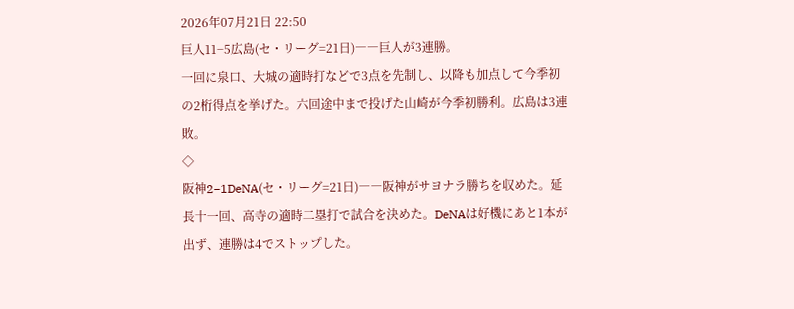2026年07月21日 22:50
巨人11−5広島(セ・リーグ=21日)――巨人が3連勝。
一回に泉口、大城の適時打などで3点を先制し、以降も加点して今季初の2桁得点を挙げた。六回途中まで投げた山崎が今季初勝利。広島は3連敗。
◇
阪神2−1DeNA(セ・リーグ=21日)――阪神がサヨナラ勝ちを収めた。延長十一回、高寺の適時二塁打で試合を決めた。DeNAは好機にあと1本が出ず、連勝は4でストップした。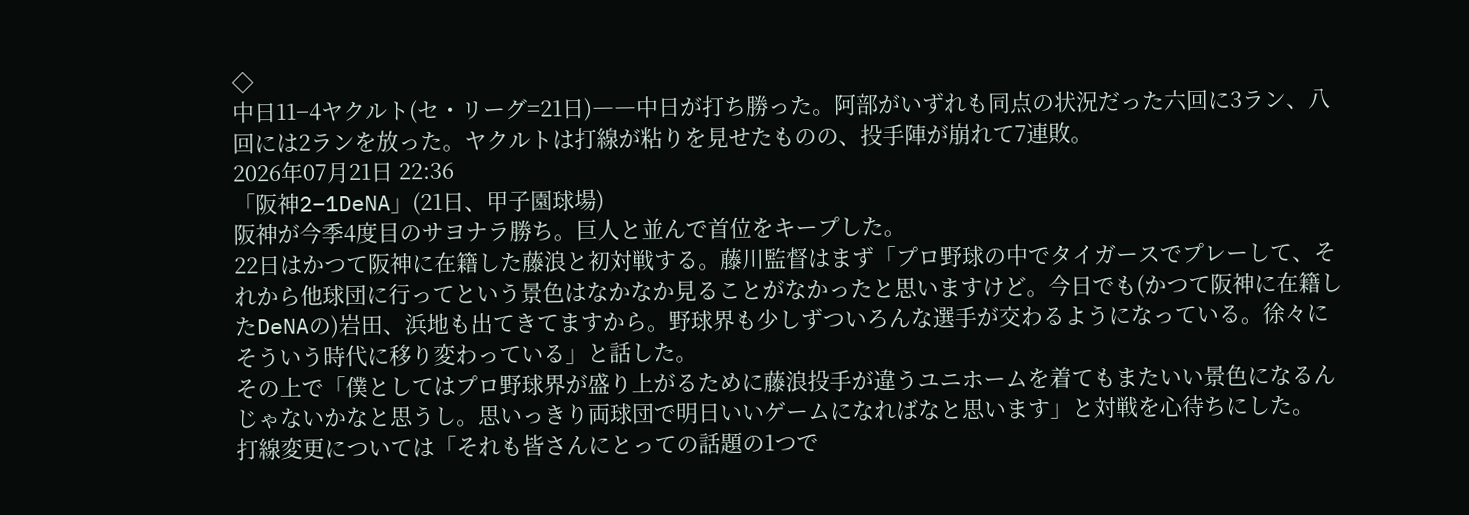◇
中日11−4ヤクルト(セ・リーグ=21日)――中日が打ち勝った。阿部がいずれも同点の状況だった六回に3ラン、八回には2ランを放った。ヤクルトは打線が粘りを見せたものの、投手陣が崩れて7連敗。
2026年07月21日 22:36
「阪神2−1DeNA」(21日、甲子園球場)
阪神が今季4度目のサヨナラ勝ち。巨人と並んで首位をキープした。
22日はかつて阪神に在籍した藤浪と初対戦する。藤川監督はまず「プロ野球の中でタイガースでプレーして、それから他球団に行ってという景色はなかなか見ることがなかったと思いますけど。今日でも(かつて阪神に在籍したDeNAの)岩田、浜地も出てきてますから。野球界も少しずついろんな選手が交わるようになっている。徐々にそういう時代に移り変わっている」と話した。
その上で「僕としてはプロ野球界が盛り上がるために藤浪投手が違うユニホームを着てもまたいい景色になるんじゃないかなと思うし。思いっきり両球団で明日いいゲームになればなと思います」と対戦を心待ちにした。
打線変更については「それも皆さんにとっての話題の1つで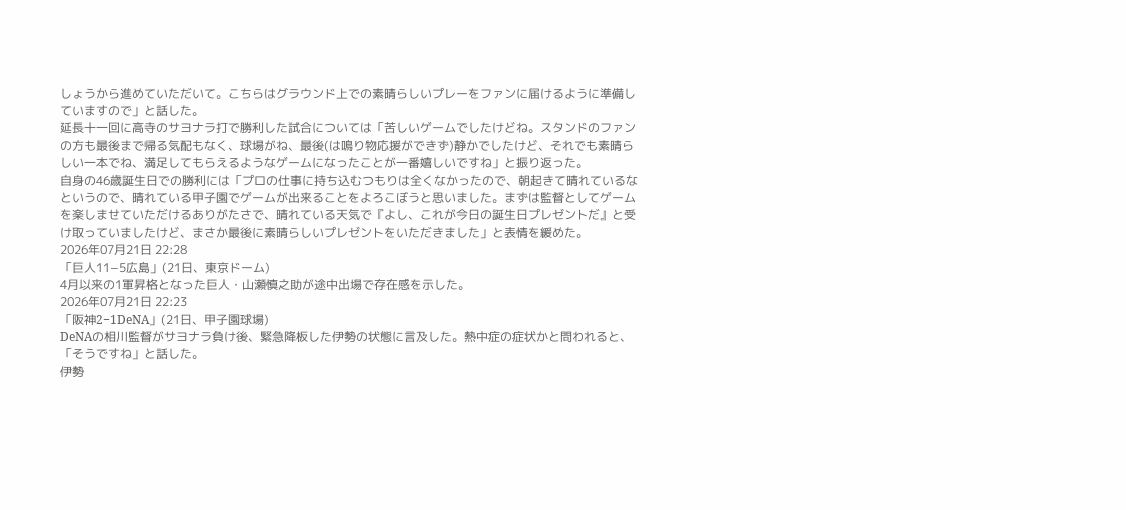しょうから進めていただいて。こちらはグラウンド上での素晴らしいプレーをファンに届けるように準備していますので」と話した。
延長十一回に高寺のサヨナラ打で勝利した試合については「苦しいゲームでしたけどね。スタンドのファンの方も最後まで帰る気配もなく、球場がね、最後(は鳴り物応援ができず)静かでしたけど、それでも素晴らしい一本でね、満足してもらえるようなゲームになったことが一番嬉しいですね」と振り返った。
自身の46歳誕生日での勝利には「プロの仕事に持ち込むつもりは全くなかったので、朝起きて晴れているなというので、晴れている甲子園でゲームが出来ることをよろこぼうと思いました。まずは監督としてゲームを楽しませていただけるありがたさで、晴れている天気で『よし、これが今日の誕生日プレゼントだ』と受け取っていましたけど、まさか最後に素晴らしいプレゼントをいただきました」と表情を緩めた。
2026年07月21日 22:28
「巨人11−5広島」(21日、東京ドーム)
4月以来の1軍昇格となった巨人・山瀬慎之助が途中出場で存在感を示した。
2026年07月21日 22:23
「阪神2−1DeNA」(21日、甲子園球場)
DeNAの相川監督がサヨナラ負け後、緊急降板した伊勢の状態に言及した。熱中症の症状かと問われると、「そうですね」と話した。
伊勢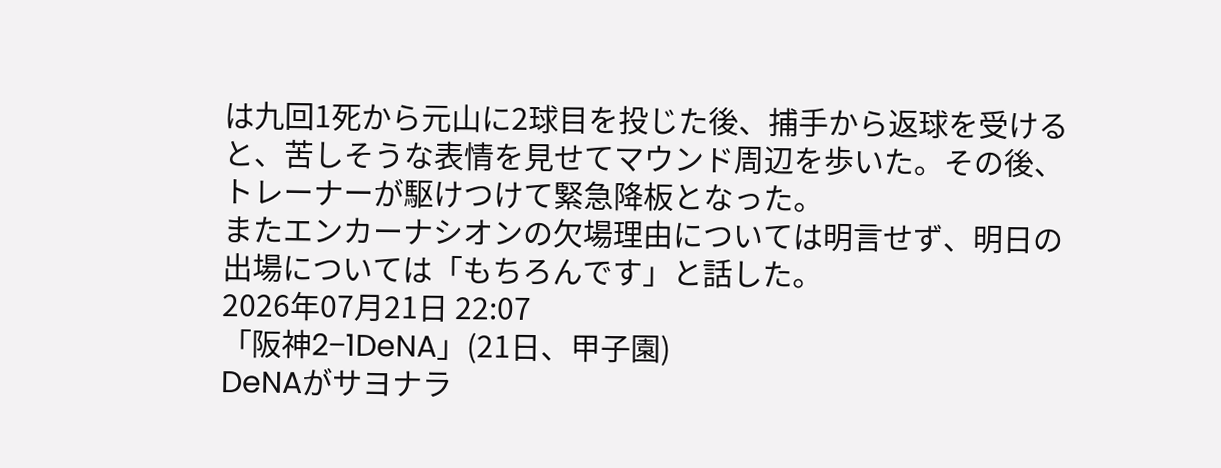は九回1死から元山に2球目を投じた後、捕手から返球を受けると、苦しそうな表情を見せてマウンド周辺を歩いた。その後、トレーナーが駆けつけて緊急降板となった。
またエンカーナシオンの欠場理由については明言せず、明日の出場については「もちろんです」と話した。
2026年07月21日 22:07
「阪神2−1DeNA」(21日、甲子園)
DeNAがサヨナラ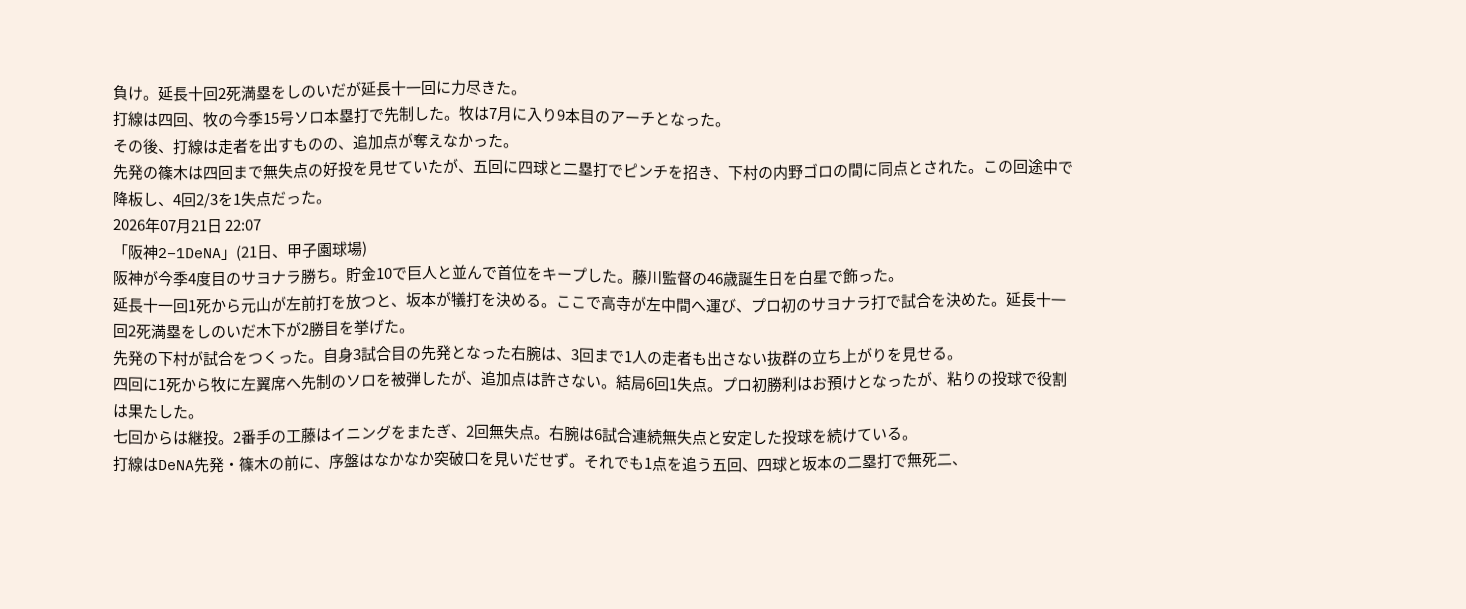負け。延長十回2死満塁をしのいだが延長十一回に力尽きた。
打線は四回、牧の今季15号ソロ本塁打で先制した。牧は7月に入り9本目のアーチとなった。
その後、打線は走者を出すものの、追加点が奪えなかった。
先発の篠木は四回まで無失点の好投を見せていたが、五回に四球と二塁打でピンチを招き、下村の内野ゴロの間に同点とされた。この回途中で降板し、4回2/3を1失点だった。
2026年07月21日 22:07
「阪神2−1DeNA」(21日、甲子園球場)
阪神が今季4度目のサヨナラ勝ち。貯金10で巨人と並んで首位をキープした。藤川監督の46歳誕生日を白星で飾った。
延長十一回1死から元山が左前打を放つと、坂本が犠打を決める。ここで高寺が左中間へ運び、プロ初のサヨナラ打で試合を決めた。延長十一回2死満塁をしのいだ木下が2勝目を挙げた。
先発の下村が試合をつくった。自身3試合目の先発となった右腕は、3回まで1人の走者も出さない抜群の立ち上がりを見せる。
四回に1死から牧に左翼席へ先制のソロを被弾したが、追加点は許さない。結局6回1失点。プロ初勝利はお預けとなったが、粘りの投球で役割は果たした。
七回からは継投。2番手の工藤はイニングをまたぎ、2回無失点。右腕は6試合連続無失点と安定した投球を続けている。
打線はDeNA先発・篠木の前に、序盤はなかなか突破口を見いだせず。それでも1点を追う五回、四球と坂本の二塁打で無死二、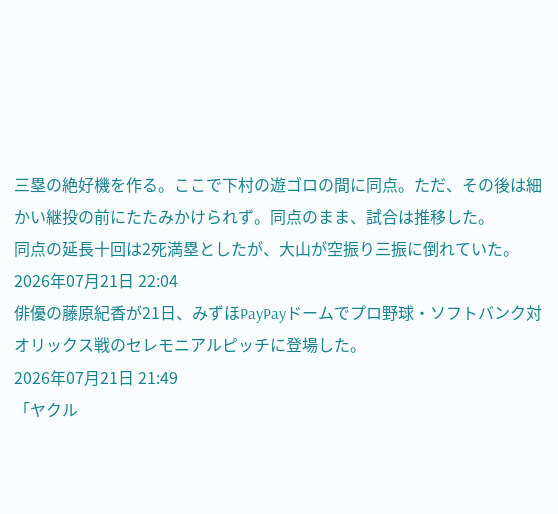三塁の絶好機を作る。ここで下村の遊ゴロの間に同点。ただ、その後は細かい継投の前にたたみかけられず。同点のまま、試合は推移した。
同点の延長十回は2死満塁としたが、大山が空振り三振に倒れていた。
2026年07月21日 22:04
俳優の藤原紀香が21日、みずほPayPayドームでプロ野球・ソフトバンク対オリックス戦のセレモニアルピッチに登場した。
2026年07月21日 21:49
「ヤクル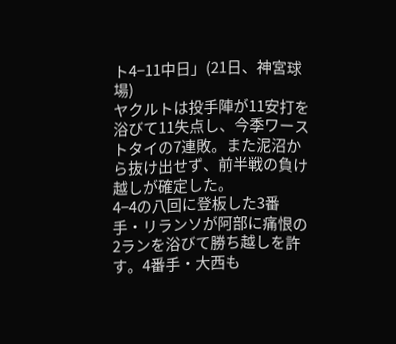ト4−11中日」(21日、神宮球場)
ヤクルトは投手陣が11安打を浴びて11失点し、今季ワーストタイの7連敗。また泥沼から抜け出せず、前半戦の負け越しが確定した。
4−4の八回に登板した3番手・リランソが阿部に痛恨の2ランを浴びて勝ち越しを許す。4番手・大西も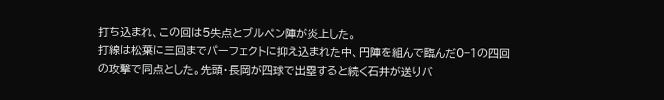打ち込まれ、この回は5失点とブルペン陣が炎上した。
打線は松葉に三回までパーフェクトに抑え込まれた中、円陣を組んで臨んだ0−1の四回の攻撃で同点とした。先頭・長岡が四球で出塁すると続く石井が送りバ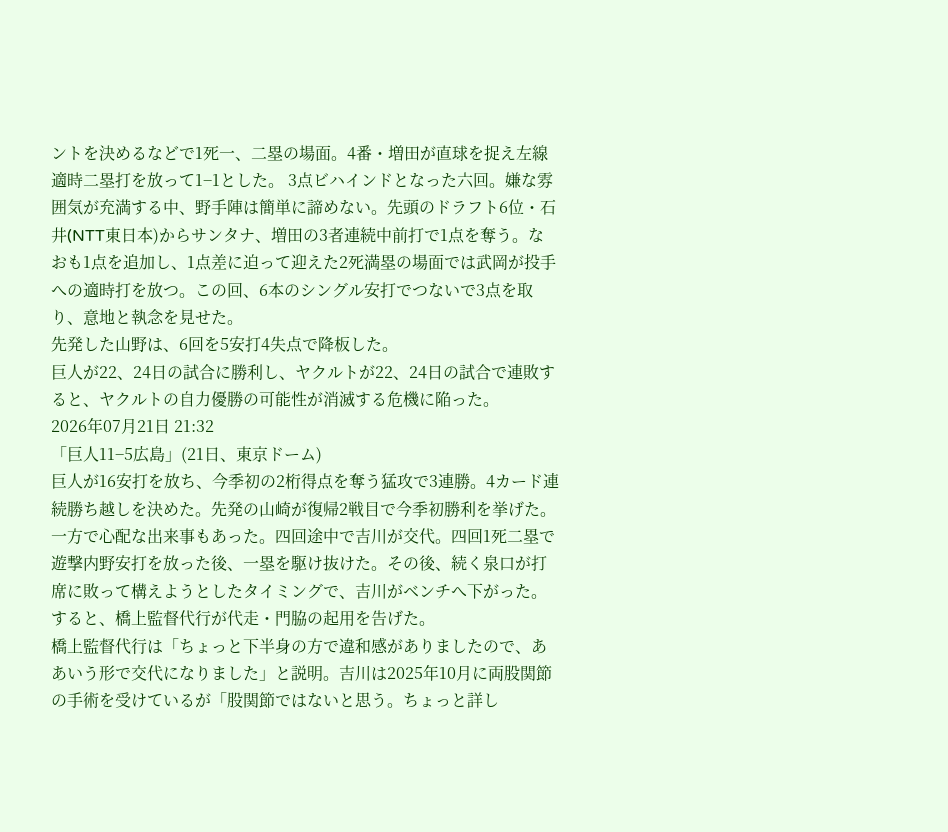ントを決めるなどで1死一、二塁の場面。4番・増田が直球を捉え左線適時二塁打を放って1−1とした。 3点ビハインドとなった六回。嫌な雰囲気が充満する中、野手陣は簡単に諦めない。先頭のドラフト6位・石井(NTT東日本)からサンタナ、増田の3者連続中前打で1点を奪う。なおも1点を追加し、1点差に迫って迎えた2死満塁の場面では武岡が投手への適時打を放つ。この回、6本のシングル安打でつないで3点を取り、意地と執念を見せた。
先発した山野は、6回を5安打4失点で降板した。
巨人が22、24日の試合に勝利し、ヤクルトが22、24日の試合で連敗すると、ヤクルトの自力優勝の可能性が消滅する危機に陥った。
2026年07月21日 21:32
「巨人11−5広島」(21日、東京ドーム)
巨人が16安打を放ち、今季初の2桁得点を奪う猛攻で3連勝。4カード連続勝ち越しを決めた。先発の山崎が復帰2戦目で今季初勝利を挙げた。
一方で心配な出来事もあった。四回途中で吉川が交代。四回1死二塁で遊撃内野安打を放った後、一塁を駆け抜けた。その後、続く泉口が打席に敗って構えようとしたタイミングで、吉川がベンチへ下がった。すると、橋上監督代行が代走・門脇の起用を告げた。
橋上監督代行は「ちょっと下半身の方で違和感がありましたので、ああいう形で交代になりました」と説明。吉川は2025年10月に両股関節の手術を受けているが「股関節ではないと思う。ちょっと詳し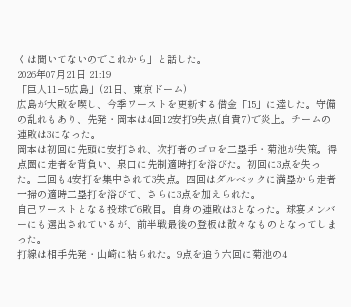くは聞いてないのでこれから」と話した。
2026年07月21日 21:19
「巨人11−5広島」(21日、東京ドーム)
広島が大敗を喫し、今季ワーストを更新する借金「15」に達した。守備の乱れもあり、先発・岡本は4回12安打9失点(自責7)で炎上。チームの連敗は3になった。
岡本は初回に先頭に安打され、次打者のゴロを二塁手・菊池が失策。得点圏に走者を背負い、泉口に先制適時打を浴びた。初回に3点を失った。二回も4安打を集中されて3失点。四回はダルベックに満塁から走者一掃の適時二塁打を浴びて、さらに3点を加えられた。
自己ワーストとなる投球で6敗目。自身の連敗は3となった。球宴メンバーにも選出されているが、前半戦最後の登板は散々なものとなってしまった。
打線は相手先発・山崎に粘られた。9点を追う六回に菊池の4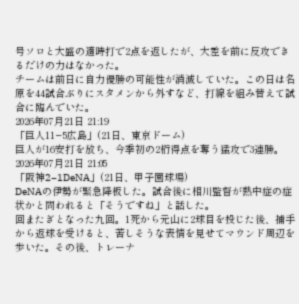号ソロと大盛の適時打で2点を返したが、大差を前に反攻できるだけの力はなかった。
チームは前日に自力優勝の可能性が消滅していた。この日は名原を44試合ぶりにスタメンから外すなど、打線を組み替えて試合に臨んでいた。
2026年07月21日 21:19
「巨人11−5広島」(21日、東京ドーム)
巨人が16安打を放ち、今季初の2桁得点を奪う猛攻で3連勝。
2026年07月21日 21:05
「阪神2−1DeNA」(21日、甲子園球場)
DeNAの伊勢が緊急降板した。試合後に相川監督が熱中症の症状かと問われると「そうですね」と話した。
回またぎとなった九回。1死から元山に2球目を投じた後、捕手から返球を受けると、苦しそうな表情を見せてマウンド周辺を歩いた。その後、トレーナ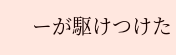ーが駆けつけた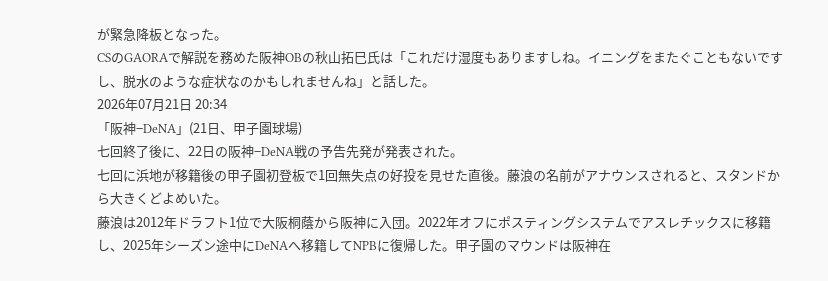が緊急降板となった。
CSのGAORAで解説を務めた阪神OBの秋山拓巳氏は「これだけ湿度もありますしね。イニングをまたぐこともないですし、脱水のような症状なのかもしれませんね」と話した。
2026年07月21日 20:34
「阪神−DeNA」(21日、甲子園球場)
七回終了後に、22日の阪神−DeNA戦の予告先発が発表された。
七回に浜地が移籍後の甲子園初登板で1回無失点の好投を見せた直後。藤浪の名前がアナウンスされると、スタンドから大きくどよめいた。
藤浪は2012年ドラフト1位で大阪桐蔭から阪神に入団。2022年オフにポスティングシステムでアスレチックスに移籍し、2025年シーズン途中にDeNAへ移籍してNPBに復帰した。甲子園のマウンドは阪神在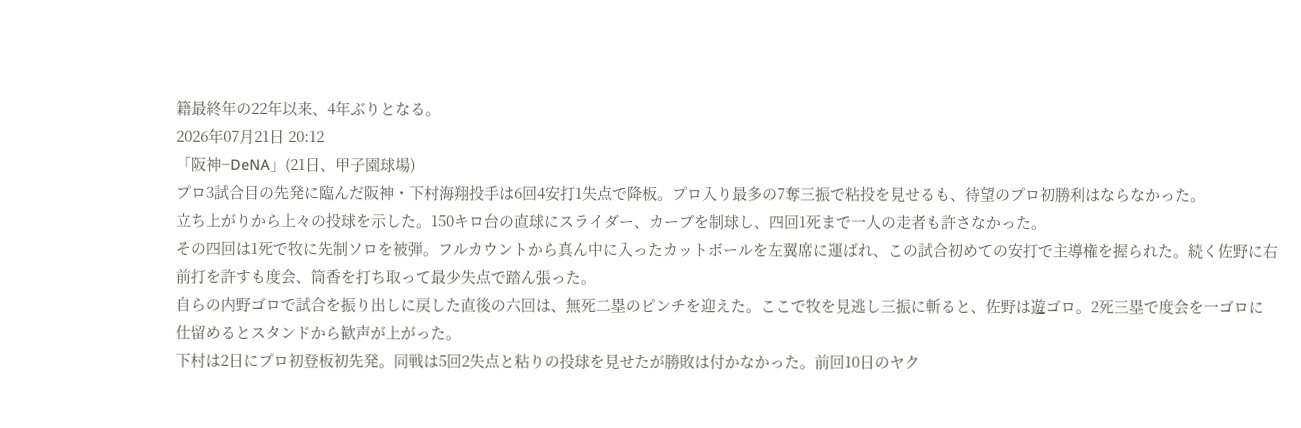籍最終年の22年以来、4年ぶりとなる。
2026年07月21日 20:12
「阪神−DeNA」(21日、甲子園球場)
プロ3試合目の先発に臨んだ阪神・下村海翔投手は6回4安打1失点で降板。プロ入り最多の7奪三振で粘投を見せるも、待望のプロ初勝利はならなかった。
立ち上がりから上々の投球を示した。150キロ台の直球にスライダー、カーブを制球し、四回1死まで一人の走者も許さなかった。
その四回は1死で牧に先制ソロを被弾。フルカウントから真ん中に入ったカットボールを左翼席に運ばれ、この試合初めての安打で主導権を握られた。続く佐野に右前打を許すも度会、筒香を打ち取って最少失点で踏ん張った。
自らの内野ゴロで試合を振り出しに戻した直後の六回は、無死二塁のピンチを迎えた。ここで牧を見逃し三振に斬ると、佐野は遊ゴロ。2死三塁で度会を一ゴロに仕留めるとスタンドから歓声が上がった。
下村は2日にプロ初登板初先発。同戦は5回2失点と粘りの投球を見せたが勝敗は付かなかった。前回10日のヤク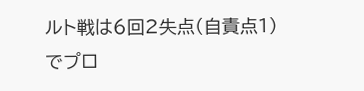ルト戦は6回2失点(自責点1)でプロ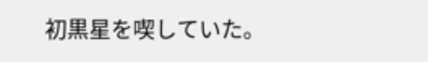初黒星を喫していた。